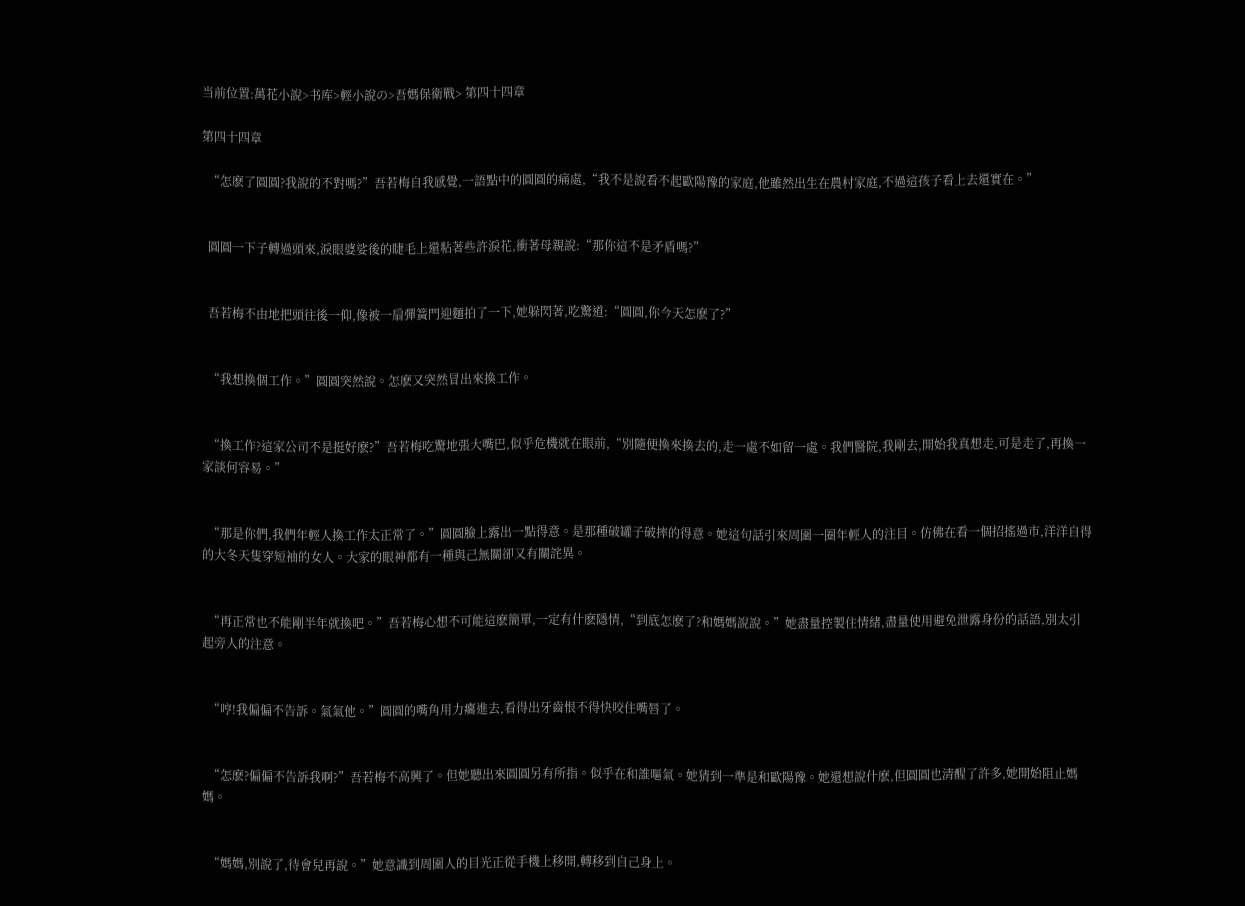当前位置:萬花小說>书库>輕小說の>吾媽保衛戰> 第四十四章

第四十四章

  “怎麽了圓圓?我說的不對嗎?”吾若梅自我感覺,一語點中的圓圓的痛處,“我不是說看不起歐陽豫的家庭,他雖然出生在農村家庭,不過這孩子看上去還實在。”


  圓圓一下子轉過頭來,淚眼婆娑後的睫毛上還粘著些許淚花,衝著母親說:“那你這不是矛盾嗎?”


  吾若梅不由地把頭往後一仰,像被一扇彈簧門迎麵拍了一下,她躲閃著,吃驚道:“圓圓,你今天怎麽了?”


  “我想換個工作。”圓圓突然說。怎麽又突然冒出來換工作。


  “換工作?這家公司不是挺好麽?”吾若梅吃驚地張大嘴巴,似乎危機就在眼前,“別隨便換來換去的,走一處不如留一處。我們醫院,我剛去,開始我真想走,可是走了,再換一家談何容易。”


  “那是你們,我們年輕人換工作太正常了。”圓圓臉上露出一點得意。是那種破罐子破摔的得意。她這句話引來周圍一圈年輕人的注目。仿佛在看一個招搖過市,洋洋自得的大冬天隻穿短袖的女人。大家的眼神都有一種與己無關卻又有關詫異。


  “再正常也不能剛半年就換吧。”吾若梅心想不可能這麽簡單,一定有什麽隱情,“到底怎麽了?和媽媽說說。”她盡量控製住情緒,盡量使用避免泄露身份的話語,別太引起旁人的注意。


  “哼!我偏偏不告訴。氣氣他。”圓圓的嘴角用力癟進去,看得出牙齒恨不得快咬住嘴唇了。


  “怎麽?偏偏不告訴我啊?”吾若梅不高興了。但她聽出來圓圓另有所指。似乎在和誰嘔氣。她猜到一準是和歐陽豫。她還想說什麽,但圓圓也清醒了許多,她開始阻止媽媽。


  “媽媽,別說了,待會兒再說。”她意識到周圍人的目光正從手機上移開,轉移到自己身上。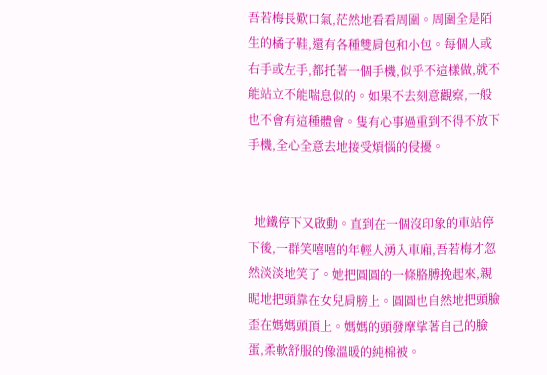吾若梅長歎口氣,茫然地看看周圍。周圍全是陌生的橘子鞋,還有各種雙肩包和小包。每個人或右手或左手,都托著一個手機,似乎不這樣做,就不能站立不能喘息似的。如果不去刻意觀察,一般也不會有這種體會。隻有心事過重到不得不放下手機,全心全意去地接受煩惱的侵擾。


  地鐵停下又啟動。直到在一個沒印象的車站停下後,一群笑嘻嘻的年輕人湧入車廂,吾若梅才忽然淡淡地笑了。她把圓圓的一條胳膊挽起來,親昵地把頭靠在女兒肩膀上。圓圓也自然地把頭臉歪在媽媽頭頂上。媽媽的頭發摩挲著自己的臉蛋,柔軟舒服的像溫暖的純棉被。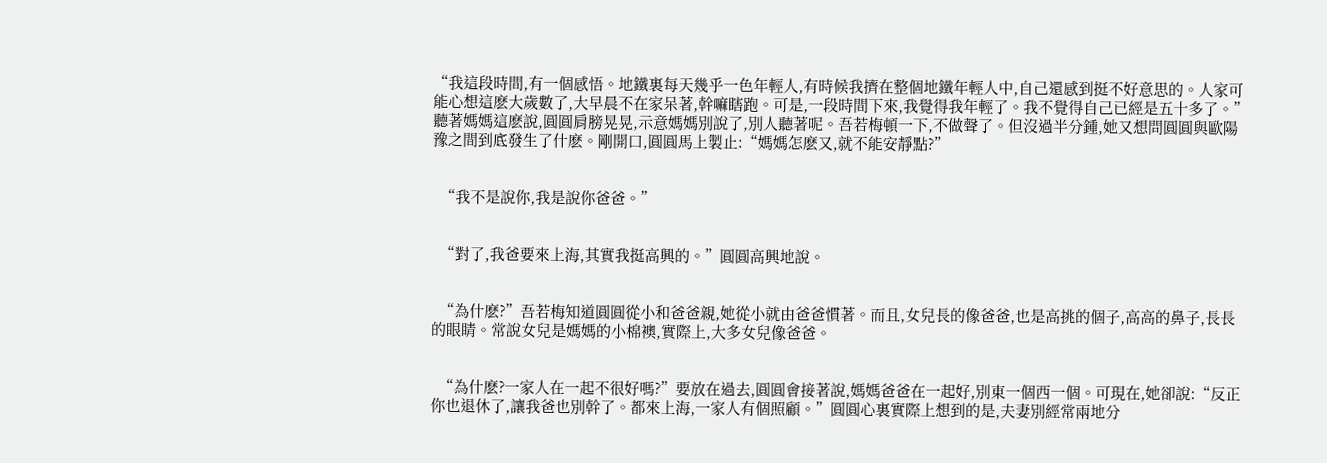“我這段時間,有一個感悟。地鐵裏每天幾乎一色年輕人,有時候我擠在整個地鐵年輕人中,自己還感到挺不好意思的。人家可能心想這麽大歲數了,大早晨不在家呆著,幹嘛瞎跑。可是,一段時間下來,我覺得我年輕了。我不覺得自己已經是五十多了。”聽著媽媽這麽說,圓圓肩膀晃晃,示意媽媽別說了,別人聽著呢。吾若梅頓一下,不做聲了。但沒過半分鍾,她又想問圓圓與歐陽豫之間到底發生了什麽。剛開口,圓圓馬上製止:“媽媽怎麽又,就不能安靜點?”


  “我不是說你,我是說你爸爸。”


  “對了,我爸要來上海,其實我挺高興的。”圓圓高興地說。


  “為什麽?”吾若梅知道圓圓從小和爸爸親,她從小就由爸爸慣著。而且,女兒長的像爸爸,也是高挑的個子,高高的鼻子,長長的眼睛。常說女兒是媽媽的小棉襖,實際上,大多女兒像爸爸。


  “為什麽?一家人在一起不很好嗎?”要放在過去,圓圓會接著說,媽媽爸爸在一起好,別東一個西一個。可現在,她卻說:“反正你也退休了,讓我爸也別幹了。都來上海,一家人有個照顧。”圓圓心裏實際上想到的是,夫妻別經常兩地分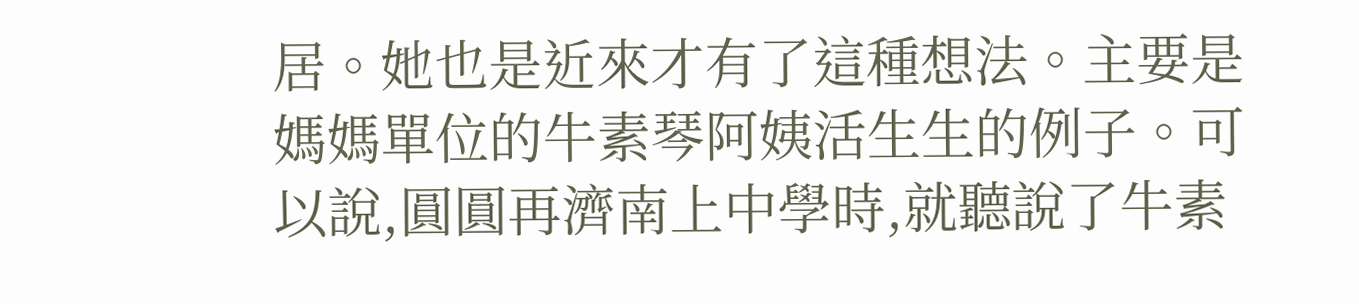居。她也是近來才有了這種想法。主要是媽媽單位的牛素琴阿姨活生生的例子。可以說,圓圓再濟南上中學時,就聽說了牛素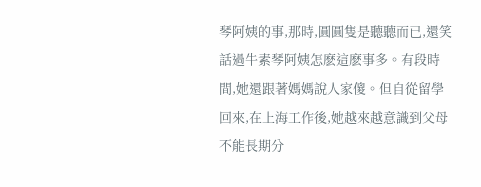琴阿姨的事,那時,圓圓隻是聽聽而已,還笑話過牛素琴阿姨怎麽這麽事多。有段時間,她還跟著媽媽說人家傻。但自從留學回來,在上海工作後,她越來越意識到父母不能長期分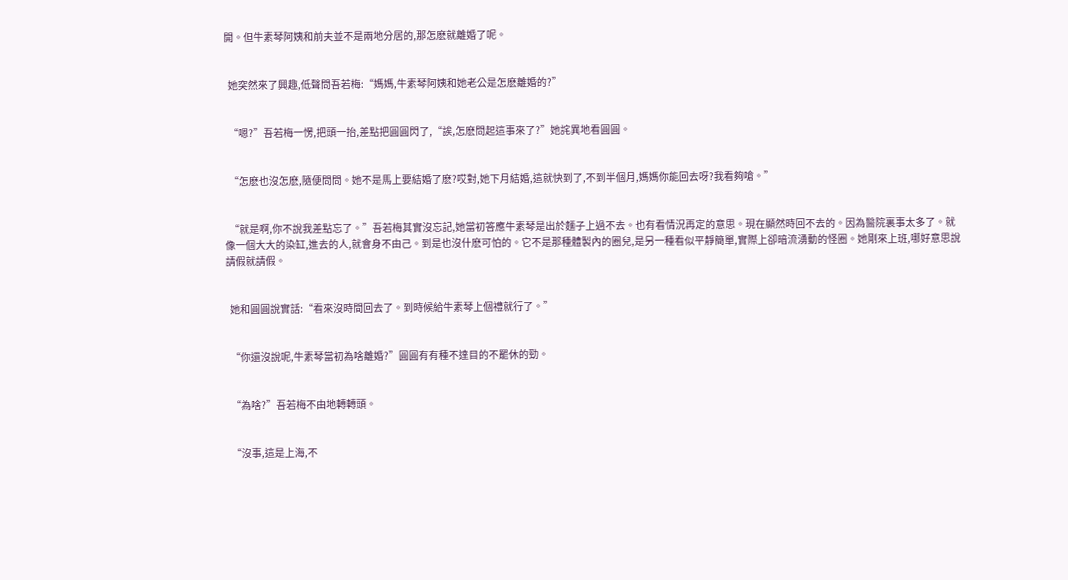開。但牛素琴阿姨和前夫並不是兩地分居的,那怎麽就離婚了呢。


  她突然來了興趣,低聲問吾若梅:“媽媽,牛素琴阿姨和她老公是怎麽離婚的?”


  “嗯?”吾若梅一愣,把頭一抬,差點把圓圓閃了,“誒,怎麽問起這事來了?”她詫異地看圓圓。


  “怎麽也沒怎麽,隨便問問。她不是馬上要結婚了麽?哎對,她下月結婚,這就快到了,不到半個月,媽媽你能回去呀?我看夠嗆。”


  “就是啊,你不說我差點忘了。”吾若梅其實沒忘記,她當初答應牛素琴是出於麵子上過不去。也有看情況再定的意思。現在顯然時回不去的。因為醫院裏事太多了。就像一個大大的染缸,進去的人,就會身不由己。到是也沒什麽可怕的。它不是那種體製內的圈兒,是另一種看似平靜簡單,實際上卻暗流湧動的怪圈。她剛來上班,哪好意思說請假就請假。


  她和圓圓說實話:“看來沒時間回去了。到時候給牛素琴上個禮就行了。”


  “你還沒說呢,牛素琴當初為啥離婚?”圓圓有有種不達目的不罷休的勁。


  “為啥?”吾若梅不由地轉轉頭。


  “沒事,這是上海,不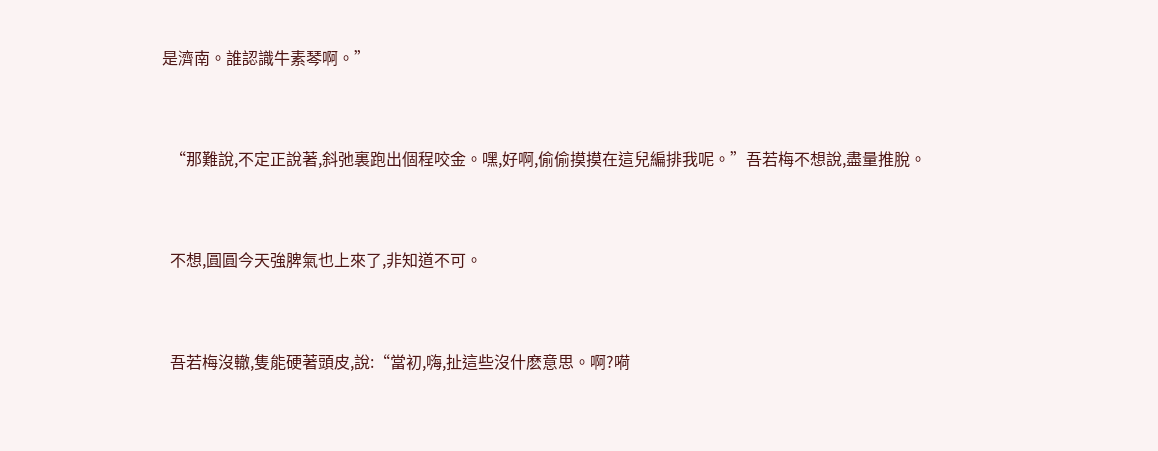是濟南。誰認識牛素琴啊。”


  “那難說,不定正說著,斜弛裏跑出個程咬金。嘿,好啊,偷偷摸摸在這兒編排我呢。”吾若梅不想說,盡量推脫。


  不想,圓圓今天強脾氣也上來了,非知道不可。


  吾若梅沒轍,隻能硬著頭皮,說:“當初,嗨,扯這些沒什麽意思。啊?嗬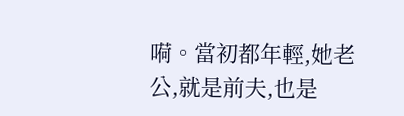嗬。當初都年輕,她老公,就是前夫,也是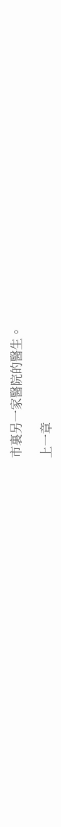市裏另一家醫院的醫生。

上一章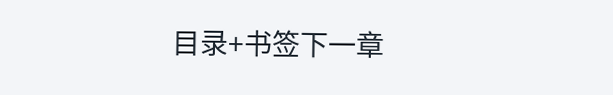目录+书签下一章